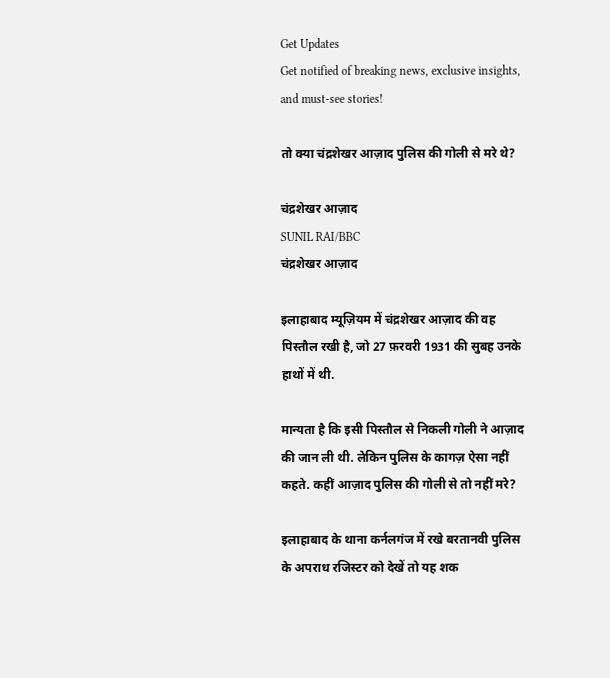Get Updates
Get notified of breaking news, exclusive insights, and must-see stories!

तो क्या चंद्रशेखर आज़ाद पुलिस की गोली से मरे थे?

चंद्रशेखर आज़ाद
SUNIL RAI/BBC
चंद्रशेखर आज़ाद

इलाहाबाद म्यूज़ियम में चंद्रशेखर आज़ाद की वह पिस्तौल रखी है, जो 27 फ़रवरी 1931 की सुबह उनके हाथों में थी.

मान्यता है कि इसी पिस्तौल से निकली गोली ने आज़ाद की जान ली थी. लेकिन पुलिस के कागज़ ऐसा नहीं कहते. कहीं आज़ाद पुलिस की गोली से तो नहीं मरे?

इलाहाबाद के थाना कर्नलगंज में रखे बरतानवी पुलिस के अपराध रजिस्टर को देखें तो यह शक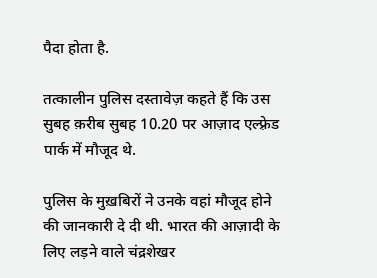पैदा होता है.

तत्कालीन पुलिस दस्तावेज़ कहते हैं कि उस सुबह क़रीब सुबह 10.20 पर आज़ाद एल्फ़्रेड पार्क में मौजूद थे.

पुलिस के मुख़बिरों ने उनके वहां मौजूद होने की जानकारी दे दी थी. भारत की आज़ादी के लिए लड़ने वाले चंद्रशेखर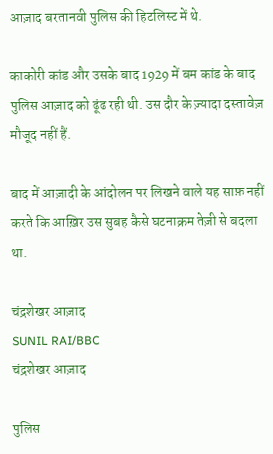आज़ाद बरतानवी पुलिस की हिटलिस्ट में थे.

काकोरी कांड और उसके बाद 1929 में बम कांड के बाद पुलिस आज़ाद को ढूंढ रही थी. उस दौर के ज़्यादा दस्तावेज़ मौजूद नहीं हैं.

बाद में आज़ादी के आंदोलन पर लिखने वाले यह साफ़ नहीं करते कि आख़िर उस सुबह कैसे घटनाक्रम तेज़ी से बदला था.

चंद्रशेखर आज़ाद
SUNIL RAI/BBC
चंद्रशेखर आज़ाद

पुलिस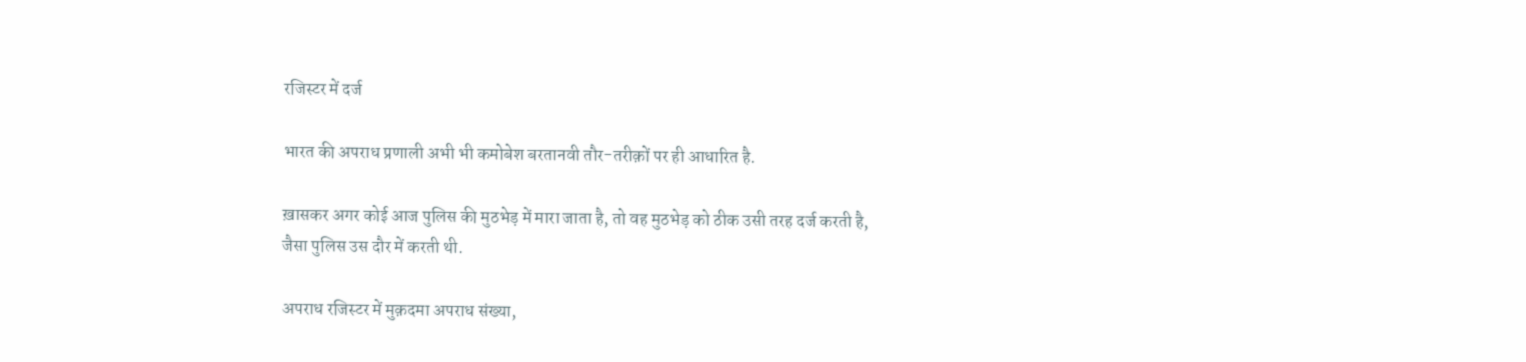रजिस्टर में दर्ज

भारत की अपराध प्रणाली अभी भी कमोबेश बरतानवी तौर-तरीक़ों पर ही आधारित है.

ख़ासकर अगर कोई आज पुलिस की मुठभेड़ में मारा जाता है, तो वह मुठभेड़ को ठीक उसी तरह दर्ज करती है, जैसा पुलिस उस दौर में करती थी.

अपराध रजिस्टर में मुक़दमा अपराध संख्या,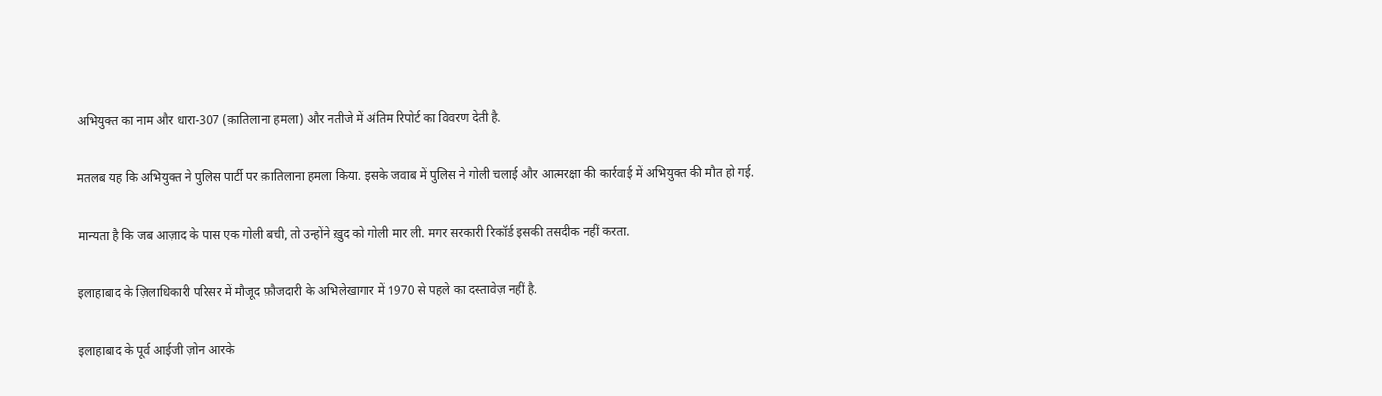अभियुक्त का नाम और धारा-307 (क़ातिलाना हमला) और नतीजे में अंतिम रिपोर्ट का विवरण देती है.

मतलब यह कि अभियुक्त ने पुलिस पार्टी पर क़ातिलाना हमला किया. इसके जवाब में पुलिस ने गोली चलाई और आत्मरक्षा की कार्रवाई में अभियुक्त की मौत हो गई.

मान्यता है कि जब आज़ाद के पास एक गोली बची, तो उन्होंने ख़ुद को गोली मार ली. मगर सरकारी रिकॉर्ड इसकी तसदीक नहीं करता.

इलाहाबाद के ज़िलाधिकारी परिसर में मौजूद फ़ौजदारी के अभिलेखागार में 1970 से पहले का दस्तावेज़ नहीं है.

इलाहाबाद के पूर्व आईजी ज़ोन आरके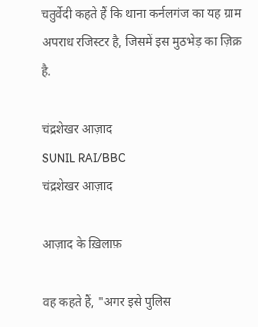चतुर्वेदी कहते हैं कि थाना कर्नलगंज का यह ग्राम अपराध रजिस्टर है, जिसमें इस मुठभेड़ का ज़िक्र है.

चंद्रशेखर आज़ाद
SUNIL RAI/BBC
चंद्रशेखर आज़ाद

आज़ाद के ख़िलाफ़

वह कहते हैं, "अगर इसे पुलिस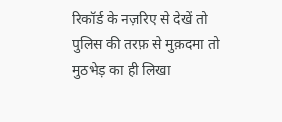रिकॉर्ड के नज़रिए से देखें तो पुलिस की तरफ़ से मुक़दमा तो मुठभेड़ का ही लिखा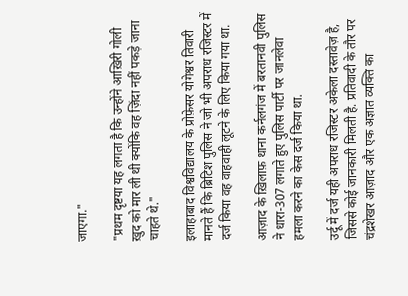जाएगा."

"प्रथम दृष्टया यह लगता है कि उन्होंने आख़िरी गोली ख़ुद को मार ली थी क्योंकि वह ज़िंदा नहीं पकड़े जाना चाहते थे."

इलाहाबाद विश्वविद्यालय के प्रोफ़ेसर योगेश्वर तिवारी मानते हैं कि ब्रिटिश पुलिस ने जो भी अपराध रजिस्टर में दर्ज किया वह वाहवाही लूटने के लिए किया गया था.

आज़ाद के ख़िलाफ़ थाना कर्नलगंज में बरतानवी पुलिस ने धारा-307 लगाते हुए पुलिस पार्टी पर जानलेवा हमला करने का केस दर्ज किया था.

उर्दू में दर्ज यही अपराध रजिस्टर अकेला दस्तावेज़ है, जिससे कोई जानकारी मिलती है. प्रतिवादी के तौर पर चंद्रशेखर आज़ाद और एक अज्ञात व्यक्ति का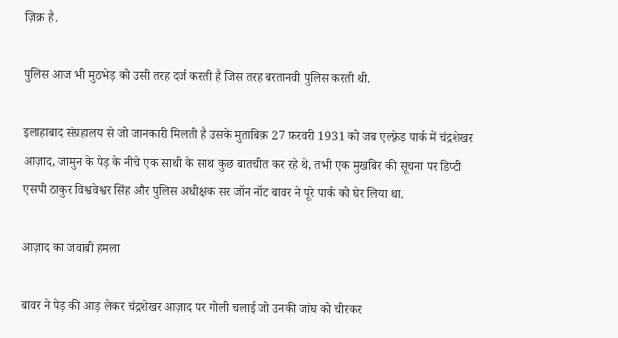ज़िक्र है.

पुलिस आज भी मुठभेड़ को उसी तरह दर्ज करती है जिस तरह बरतानवी पुलिस करती थी.

इलाहाबाद संग्रहालय से जो जानकारी मिलती है उसके मुताबिक़ 27 फ़रवरी 1931 को जब एल्फ़्रेड पार्क में चंद्रशेखर आज़ाद, जामुन के पेड़ के नीचे एक साथी के साथ कुछ बातचीत कर रहे थे, तभी एक मुखबिर की सूचना पर डिप्टी एसपी ठाकुर विश्ववेश्वर सिंह और पुलिस अधीक्षक सर जॉन नॉट बावर ने पूरे पार्क को घेर लिया था.

आज़ाद का जवाबी हमला

बावर ने पेड़ की आड़ लेकर चंद्रशेखर आज़ाद पर गोली चलाई जो उनकी जांघ को चीरकर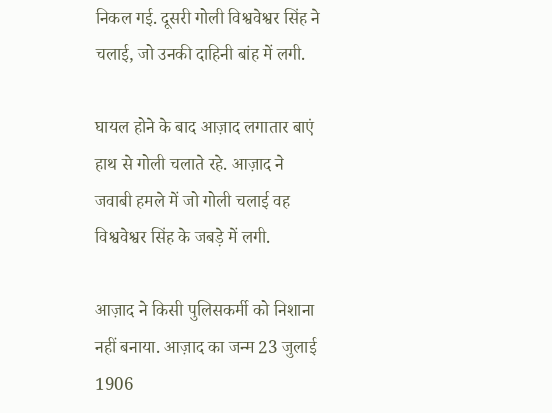निकल गई. दूसरी गोली विश्ववेश्वर सिंह ने चलाई, जो उनकी दाहिनी बांह में लगी.

घायल होने के बाद आज़ाद लगातार बाएं हाथ से गोली चलाते रहे. आज़ाद ने जवाबी हमले में जो गोली चलाई वह विश्ववेश्वर सिंह के जबड़े में लगी.

आज़ाद ने किसी पुलिसकर्मी को निशाना नहीं बनाया. आज़ाद का जन्म 23 जुलाई 1906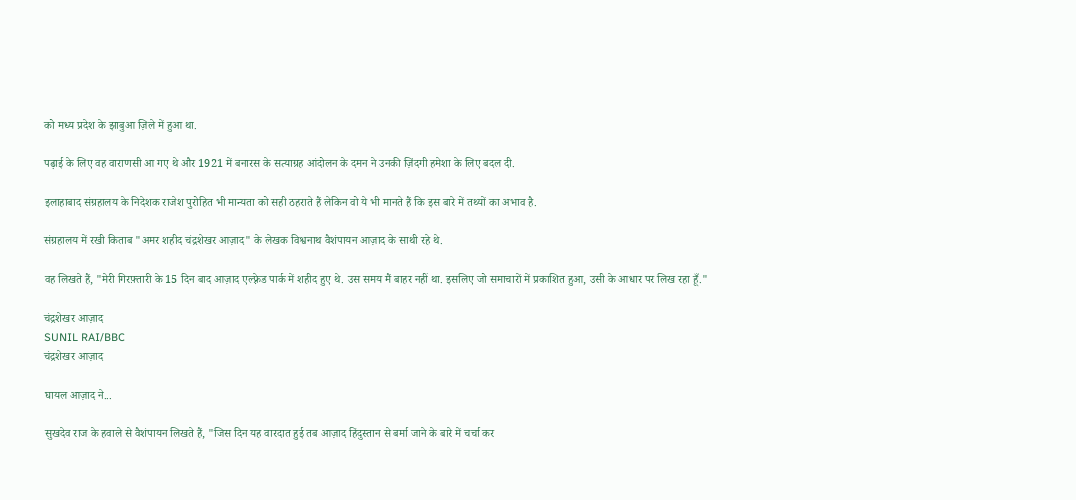को मध्य प्रदेश के झाबुआ ज़िले में हुआ था.

पढ़ाई के लिए वह वाराणसी आ गए थे और 1921 में बनारस के सत्याग्रह आंदोलन के दमन ने उनकी ज़िंदगी हमेशा के लिए बदल दी.

इलाहाबाद संग्रहालय के निदेशक राजेश पुरोहित भी मान्यता को सही ठहराते हैं लेकिन वो ये भी मानते हैं कि इस बारे में तथ्यों का अभाव है.

संग्रहालय में रखी किताब "अमर शहीद चंद्रशेखर आज़ाद" के लेखक विश्वनाथ वैशंपायन आज़ाद के साथी रहे थे.

वह लिखते हैं, "मेरी गिरफ़्तारी के 15 दिन बाद आज़ाद एल्फ़्रेड पार्क में शहीद हुए थे. उस समय मैं बाहर नहीं था. इसलिए जो समाचारों में प्रकाशित हुआ, उसी के आधार पर लिख रहा हूँ."

चंद्रशेखर आज़ाद
SUNIL RAI/BBC
चंद्रशेखर आज़ाद

घायल आज़ाद ने...

सुखदेव राज के हवाले से वैशंपायन लिखते हैं, "जिस दिन यह वारदात हुई तब आज़ाद हिंदुस्तान से बर्मा जाने के बारे में चर्चा कर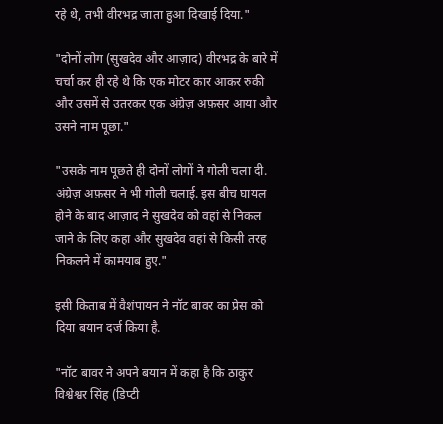रहे थे, तभी वीरभद्र जाता हुआ दिखाई दिया."

"दोनों लोग (सुखदेव और आज़ाद) वीरभद्र के बारे में चर्चा कर ही रहे थे कि एक मोटर कार आकर रुकी और उसमें से उतरकर एक अंग्रेज़ अफ़सर आया और उसने नाम पूछा."

"उसके नाम पूछते ही दोनों लोगों ने गोली चला दी. अंग्रेज़ अफ़सर ने भी गोली चलाई. इस बीच घायल होने के बाद आज़ाद ने सुखदेव को वहां से निकल जाने के लिए कहा और सुखदेव वहां से किसी तरह निकलने में कामयाब हुए."

इसी किताब में वैशंपायन ने नॉट बावर का प्रेस को दिया बयान दर्ज किया है.

"नॉट बावर ने अपने बयान में कहा है कि ठाकुर विश्वेश्वर सिंह (डिप्टी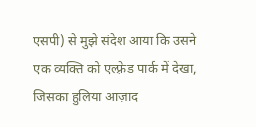एसपी) से मुझे संदेश आया कि उसने एक व्यक्ति को एल्फ़्रेड पार्क में देखा, जिसका हुलिया आज़ाद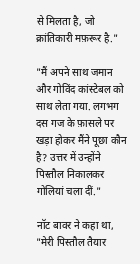से मिलता है, जो क्रांतिकारी मफ़रूर है."

"मैं अपने साथ जमान और गोविंद कांस्टेबल को साथ लेता गया. लगभग दस गज के फ़ासले पर खड़ा होकर मैंने पूछा कौन है? उत्तर में उन्होंने पिस्तौल निकालकर गोलियां चला दीं."

नॉट बावर ने कहा था, "मेरी पिस्तौल तैयार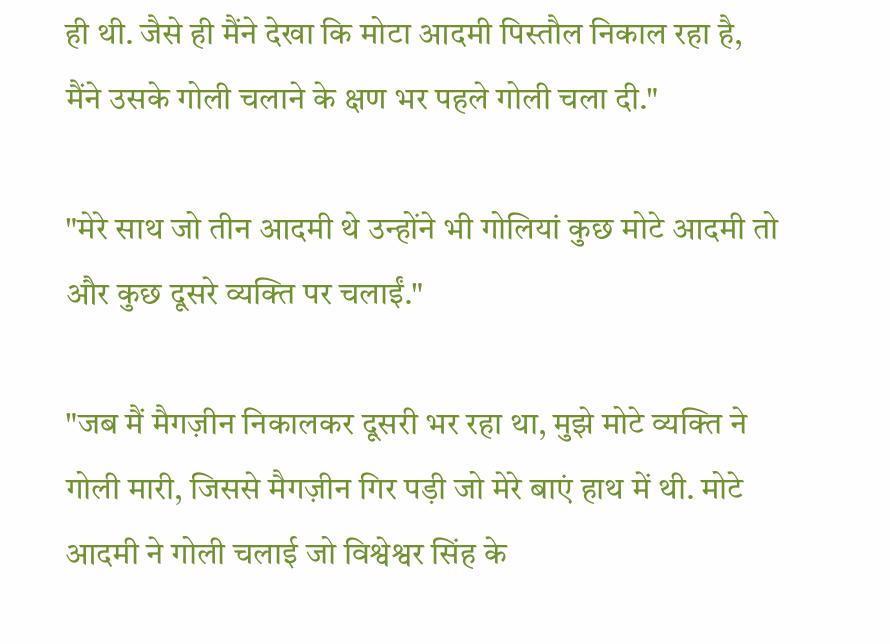ही थी. जैसे ही मैंने देखा कि मोटा आदमी पिस्तौल निकाल रहा है, मैंने उसके गोली चलाने के क्षण भर पहले गोली चला दी."

"मेरे साथ जो तीन आदमी थे उन्होंने भी गोलियां कुछ मोटे आदमी तो और कुछ दूसरे व्यक्ति पर चलाईं."

"जब मैं मैगज़ीन निकालकर दूसरी भर रहा था, मुझे मोटे व्यक्ति ने गोली मारी, जिससे मैगज़ीन गिर पड़ी जो मेरे बाएं हाथ में थी. मोटे आदमी ने गोली चलाई जो विश्वेश्वर सिंह के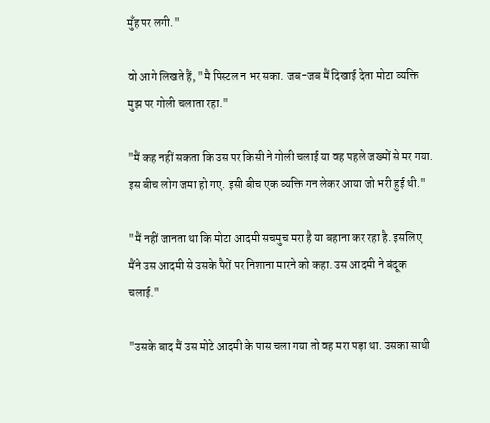मुँह पर लगी."

वो आगे लिखते हैं, "मै पिस्टल न भर सका. जब-जब मैं दिखाई देता मोटा व्यक्ति मुझ पर गोली चलाता रहा."

"मैं कह नहीं सकता कि उस पर किसी ने गोली चलाई या वह पहले जख्मों से मर गया. इस बीच लोग जमा हो गए. इसी बीच एक व्यक्ति गन लेकर आया जो भरी हुई थी."

"मैं नहीं जानता था कि मोटा आदमी सचमुच मरा है या बहाना कर रहा है. इसलिए मैंने उस आदमी से उसके पैरों पर निशाना मारने को कहा. उस आदमी ने बंदूक चलाई."

"उसके बाद मैं उस मोटे आदमी के पास चला गया तो वह मरा पड़ा था. उसका साथी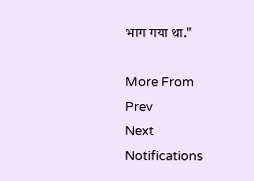भाग गया था."

More From
Prev
Next
Notifications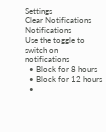Settings
Clear Notifications
Notifications
Use the toggle to switch on notifications
  • Block for 8 hours
  • Block for 12 hours
  •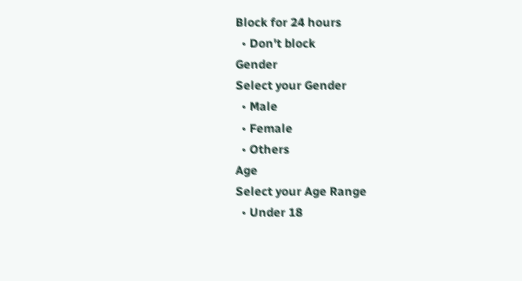Block for 24 hours
  • Don't block
Gender
Select your Gender
  • Male
  • Female
  • Others
Age
Select your Age Range
  • Under 18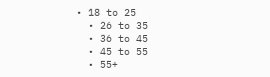• 18 to 25
  • 26 to 35
  • 36 to 45
  • 45 to 55
  • 55+